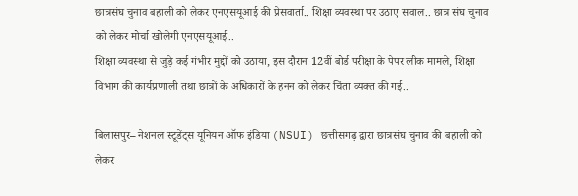छात्रसंघ चुनाव बहाली को लेकर एनएसयूआई की प्रेसवार्ता.. शिक्षा व्यवस्था पर उठाए सवाल.. छात्र संघ चुनाव को लेकर मोर्चा खोलेगी एनएसयूआई..
शिक्षा व्यवस्था से जुड़े कई गंभीर मुद्दों को उठाया, इस दौरान 12वीं बोर्ड परीक्षा के पेपर लीक मामले, शिक्षा विभाग की कार्यप्रणाली तथा छात्रों के अधिकारों के हनन को लेकर चिंता व्यक्त की गई..

बिलासपुर– नेशनल स्टूडेंट्स यूनियन ऑफ इंडिया (NSUI) छत्तीसगढ़ द्वारा छात्रसंघ चुनाव की बहाली को लेकर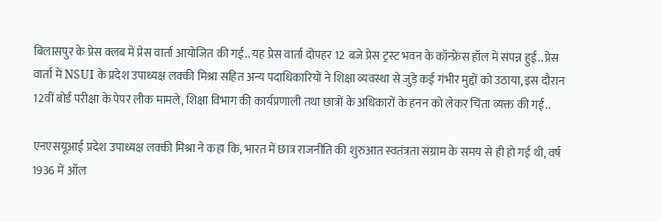बिलासपुर के प्रेस क्लब में प्रेस वार्ता आयोजित की गई.. यह प्रेस वार्ता दोपहर 12 बजे प्रेस ट्रस्ट भवन के कॉन्फ्रेंस हॉल में संपन्न हुई.. प्रेस वार्ता में NSUI के प्रदेश उपाध्यक्ष लक्की मिश्रा सहित अन्य पदाधिकारियों ने शिक्षा व्यवस्था से जुड़े कई गंभीर मुद्दों को उठाया, इस दौरान 12वीं बोर्ड परीक्षा के पेपर लीक मामले, शिक्षा विभाग की कार्यप्रणाली तथा छात्रों के अधिकारों के हनन को लेकर चिंता व्यक्त की गई..

एनएसयूआई प्रदेश उपाध्यक्ष लक्की मिश्रा ने कहा कि, भारत में छात्र राजनीति की शुरुआत स्वतंत्रता संग्राम के समय से ही हो गई थी, वर्ष 1936 में ऑल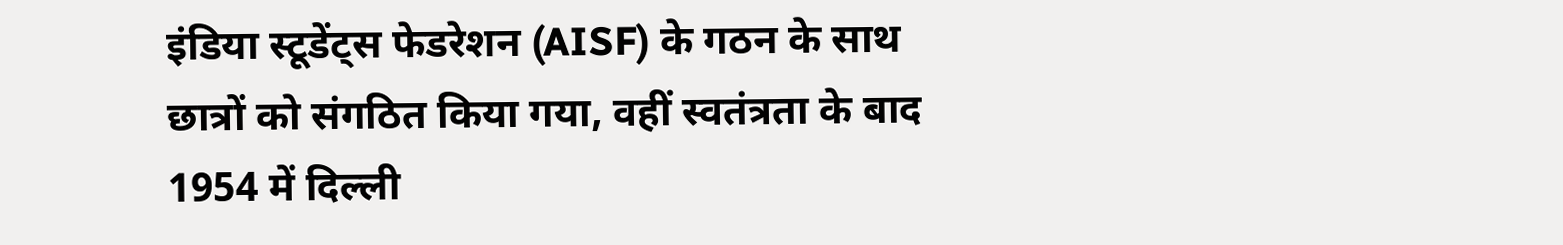इंडिया स्टूडेंट्स फेडरेशन (AISF) के गठन के साथ छात्रों को संगठित किया गया, वहीं स्वतंत्रता के बाद 1954 में दिल्ली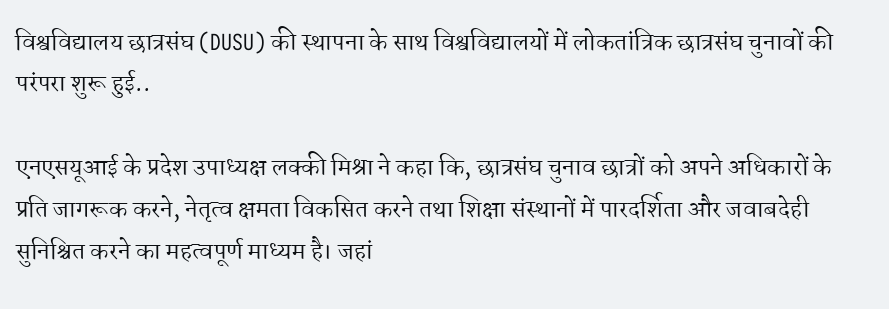विश्वविद्यालय छात्रसंघ (DUSU) की स्थापना के साथ विश्वविद्यालयों में लोकतांत्रिक छात्रसंघ चुनावों की परंपरा शुरू हुई..

एनएसयूआई के प्रदेश उपाध्यक्ष लक्की मिश्रा ने कहा कि, छात्रसंघ चुनाव छात्रों को अपने अधिकारों के प्रति जागरूक करने, नेतृत्व क्षमता विकसित करने तथा शिक्षा संस्थानों में पारदर्शिता और जवाबदेही सुनिश्चित करने का महत्वपूर्ण माध्यम है। जहां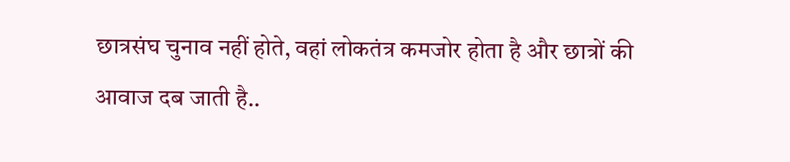छात्रसंघ चुनाव नहीं होते, वहां लोकतंत्र कमजोर होता है और छात्रों की आवाज दब जाती है..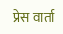प्रेस वार्ता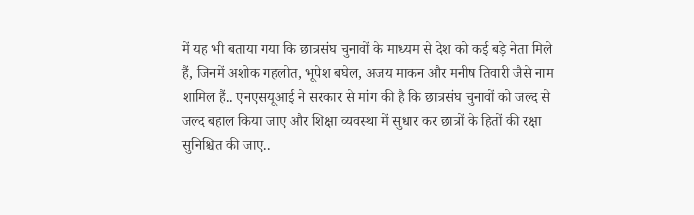में यह भी बताया गया कि छात्रसंघ चुनावों के माध्यम से देश को कई बड़े नेता मिले हैं, जिनमें अशोक गहलोत, भूपेश बघेल, अजय माकन और मनीष तिवारी जैसे नाम शामिल हैं.. एनएसयूआई ने सरकार से मांग की है कि छात्रसंघ चुनावों को जल्द से जल्द बहाल किया जाए और शिक्षा व्यवस्था में सुधार कर छात्रों के हितों की रक्षा सुनिश्चित की जाए..